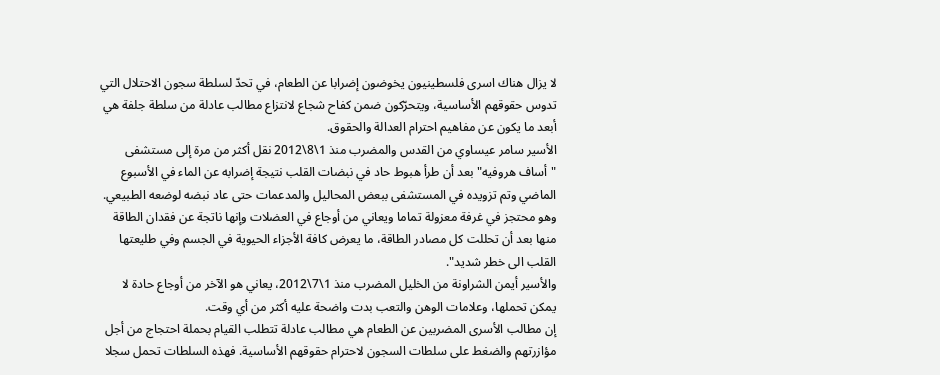لا يزال هناك اسرى فلسطينيون يخوضون إضرابا عن الطعام، في تحدّ لسلطة سجون الاحتلال التي تدوس حقوقهم الأساسية، ويتحرّكون ضمن كفاح شجاع لانتزاع مطالب عادلة من سلطة جلفة هي أبعد ما يكون عن مفاهيم احترام العدالة والحقوق.
الأسير سامر عيساوي من القدس والمضرب منذ 1\8\2012 نقل أكثر من مرة إلى مستشفى "أساف هروفيه" بعد أن طرأ هبوط حاد في نبضات القلب نتيجة إضرابه عن الماء في الأسبوع الماضي وتم تزويده في المستشفى ببعض المحاليل والمدعمات حتى عاد نبضه لوضعه الطبيعي. وهو محتجز في غرفة معزولة تماما ويعاني من أوجاع في العضلات وإنها ناتجة عن فقدان الطاقة منها بعد أن تحللت كل مصادر الطاقة، ما يعرض كافة الأجزاء الحيوية في الجسم وفي طليعتها القلب الى خطر شديد".
والأسير أيمن الشراونة من الخليل المضرب منذ 1\7\2012، يعاني هو الآخر من أوجاع حادة لا يمكن تحملها، وعلامات الوهن والتعب بدت واضحة عليه أكثر من أي وقت.
إن مطالب الأسرى المضربين عن الطعام هي مطالب عادلة تتطلب القيام بحملة احتجاج من أجل مؤازرتهم والضغط على سلطات السجون لاحترام حقوقهم الأساسية. فهذه السلطات تحمل سجلا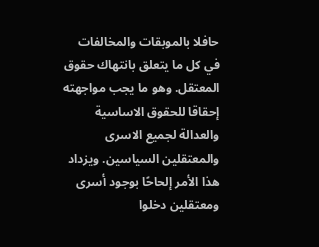حافلا بالموبقات والمخالفات في كل ما يتعلق بانتهاك حقوق المعتقل. وهو ما يجب مواجهته إحقاقا للحقوق الاساسية والعدالة لجميع الاسرى والمعتقلين السياسين. ويزداد هذا الأمر إلحاحًا بوجود أسرى ومعتقلين دخلوا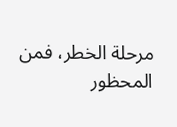مرحلة الخطر، فمن المحظور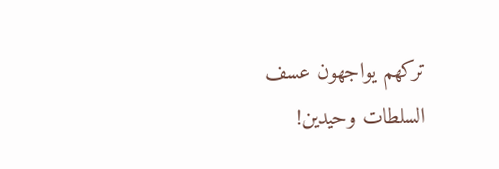تركهم يواجهون عسف السلطات وحيدين!